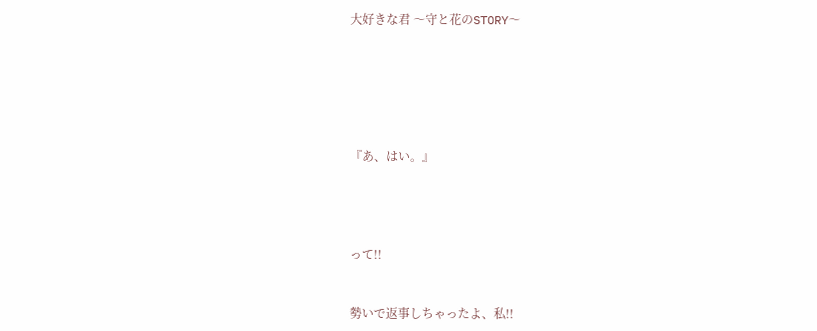大好きな君 〜守と花のSTORY〜






『あ、はい。』




って!!


勢いで返事しちゃったよ、私!!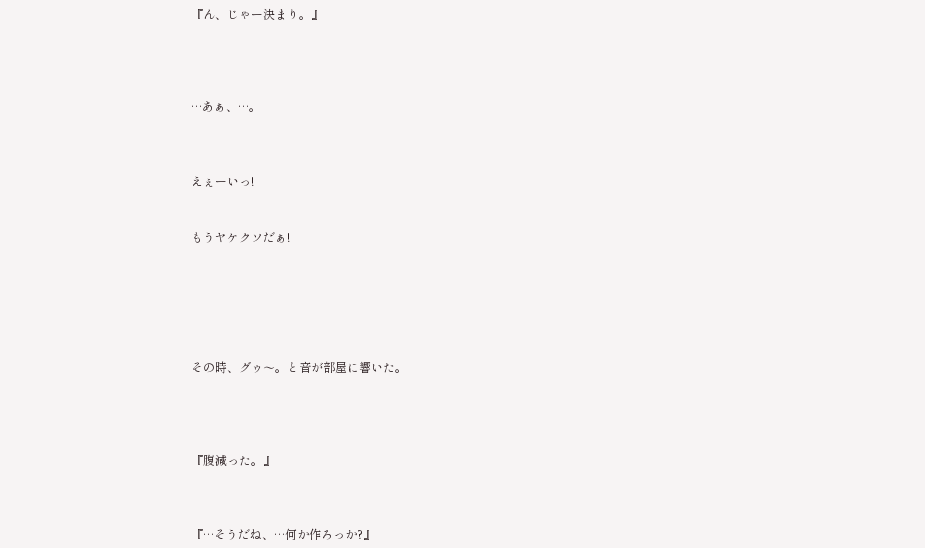『ん、じゃー決まり。』




…あぁ、…。



えぇーいっ!


もうヤケクソだぁ!






その時、グゥ〜。と音が部屋に響いた。




『腹減った。』



『…そうだね、…何か作ろっか?』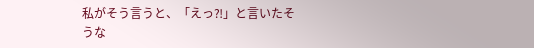私がそう言うと、「えっ⁈」と言いたそうな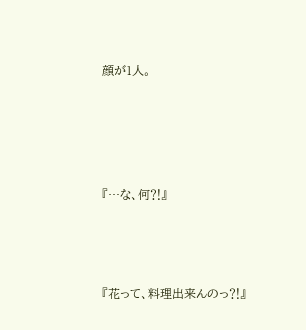顔が1人。




『…な、何⁈』



『花って、料理出来んのっ⁈』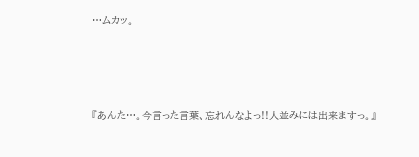…ムカッ。




『あんた…。今言った言葉、忘れんなよっ!!人並みには出来ますっ。』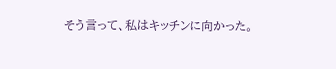そう言って、私はキッチンに向かった。